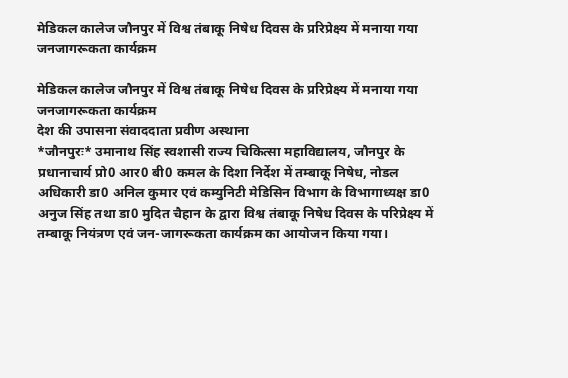मेडिकल कालेज जौनपुर में विश्व तंबाकू निषेध दिवस के प्ररिप्रेक्ष्य में मनाया गया जनजागरूकता कार्यक्रम

मेडिकल कालेज जौनपुर में विश्व तंबाकू निषेध दिवस के प्ररिप्रेक्ष्य में मनाया गया जनजागरूकता कार्यक्रम
देश की उपासना संवाददाता प्रवीण अस्थाना
*जौनपुरः* उमानाथ सिंह स्वशासी राज्य चिकित्सा महाविद्यालय, जौनपुर के प्रधानाचार्य प्रो0 आर0 बी0 कमल के दिशा निर्देश में तम्बाकू निषेध, नोडल अधिकारी डा0 अनिल कुमार एवं कम्युनिटी मेडिसिन विभाग के विभागाध्यक्ष डा0 अनुज सिंह तथा डा0 मुदित चैहान के द्वारा विश्व तंबाकू निषेध दिवस के परिप्रेक्ष्य में तम्बाकू नियंत्रण एवं जन-जागरूकता कार्यक्रम का आयोजन किया गया।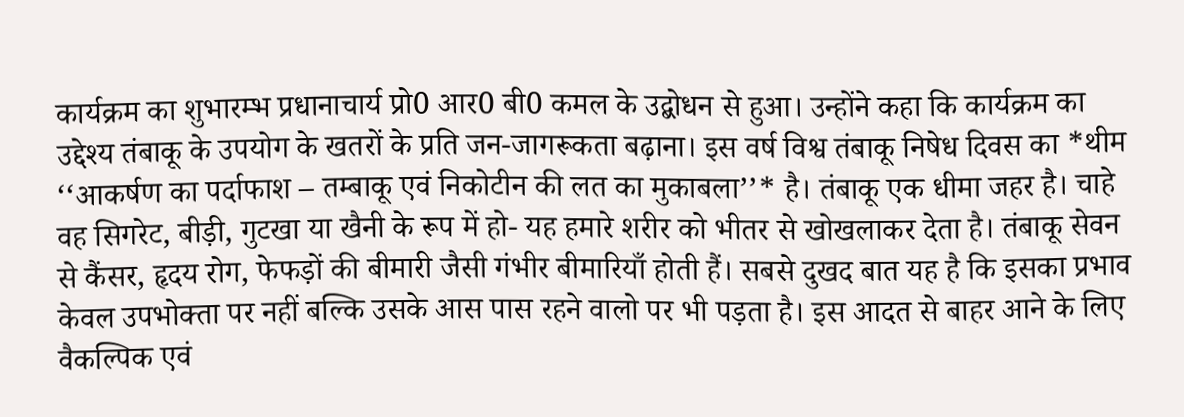कार्यक्रम का शुभारम्भ प्रधानाचार्य प्रो0 आर0 बी0 कमल के उद्बोधन से हुआ। उन्होंने कहा कि कार्यक्रम का उद्देश्य तंबाकू के उपयोग के खतरों के प्रति जन-जागरूकता बढ़ाना। इस वर्ष विश्व तंबाकू निषेध दिवस का *थीम ‘‘आकर्षण का पर्दाफाश – तम्बाकू एवं निकोटीन की लत का मुकाबला’’* है। तंबाकू एक धीमा जहर है। चाहे वह सिगरेट, बीड़ी, गुटखा या खैनी के रूप में हो- यह हमारे शरीर को भीतर से खोखलाकर देता है। तंबाकू सेवन से कैंसर, हृदय रोग, फेफड़ों की बीमारी जैसी गंभीर बीमारियाँ होती हैं। सबसे दुखद बात यह है कि इसका प्रभाव केवल उपभोक्ता पर नहीं बल्कि उसके आस पास रहने वालो पर भी पड़ता है। इस आदत से बाहर आने के लिए वैकल्पिक एवं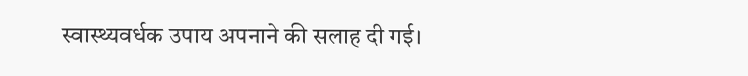स्वास्थ्यवर्धक उपाय अपनाने की सलाह दी गई।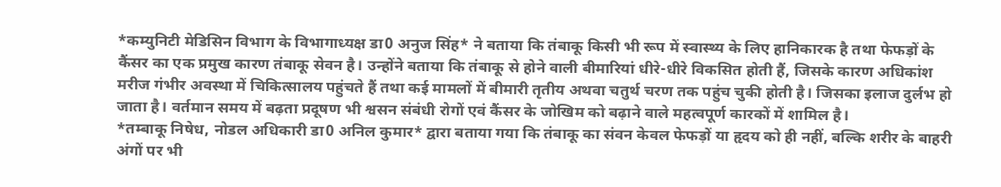*कम्युनिटी मेडिसिन विभाग के विभागाध्यक्ष डा0 अनुज सिंह* ने बताया कि तंबाकू किसी भी रूप में स्वास्थ्य के लिए हानिकारक है तथा फेफड़ों के कैंसर का एक प्रमुख कारण तंबाकू सेवन है। उन्होंने बताया कि तंबाकू से होने वाली बीमारियां धीरे-धीरे विकसित होती हैं, जिसके कारण अधिकांश मरीज गंभीर अवस्था में चिकित्सालय पहुंचते हैं तथा कई मामलों में बीमारी तृतीय अथवा चतुर्थ चरण तक पहुंच चुकी होती है। जिसका इलाज दुर्लभ हो जाता है। वर्तमान समय में बढ़ता प्रदूषण भी श्वसन संबंधी रोगों एवं कैंसर के जोखिम को बढ़ाने वाले महत्वपूर्ण कारकों में शामिल है।
*तम्बाकू निषेध, नोडल अधिकारी डा0 अनिल कुमार* द्वारा बताया गया कि तंबाकू का संवन केवल फेफड़ों या हृदय को ही नहीं, बल्कि शरीर के बाहरी अंगों पर भी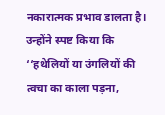नकारात्मक प्रभाव डालता है। उन्होंने स्पष्ट किया कि ‘‘हथेलियों या उंगलियों की त्वचा का काला पड़ना,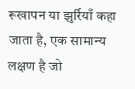रूखापन या झुर्रियाँ कहा जाता है, एक सामान्य लक्षण है जो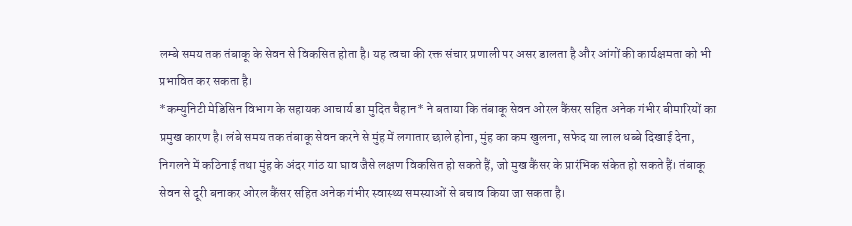लम्बे समय तक तंबाकू के सेवन से विकसित होता है। यह त्वचा की रक्त संचार प्रणाली पर असर डालता है और आंगों की कार्यक्षमता को भी प्रभावित कर सकता है।
*कम्युनिटी मेडिसिन विभाग के सहायक आचार्य डा मुदित चैहान* ने बताया कि तंबाकू सेवन ओरल कैंसर सहित अनेक गंभीर बीमारियों का प्रमुख कारण है। लंबे समय तक तंबाकू सेवन करने से मुंह में लगातार छाले होना, मुंह का कम खुलना, सफेद या लाल धब्बे दिखाई देना, निगलने में कठिनाई तथा मुंह के अंदर गांठ या घाव जैसे लक्षण विकसित हो सकते हैं, जो मुख कैंसर के प्रारंभिक संकेत हो सकते हैं। तंबाकू सेवन से दूरी बनाकर ओरल कैंसर सहित अनेक गंभीर स्वास्थ्य समस्याओं से बचाव किया जा सकता है।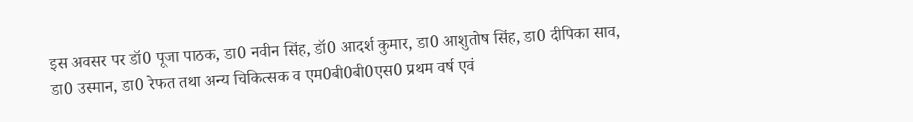इस अवसर पर डॉ0 पूजा पाठक, डा0 नवीन सिंह, डॉ0 आदर्श कुमार, डा0 आशुतोष सिंह, डा0 दीपिका साव, डा0 उस्मान, डा0 रेफत तथा अन्य चिकित्सक व एम0बी0बी0एस0 प्रथम वर्ष एवं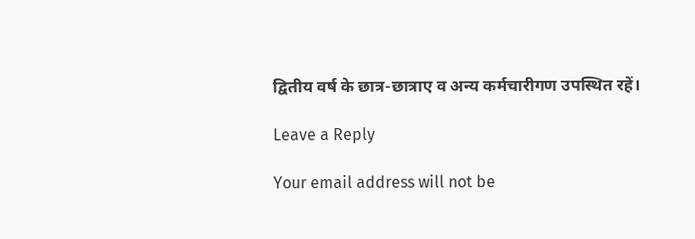द्वितीय वर्ष के छात्र-छात्राए व अन्य कर्मचारीगण उपस्थित रहें।

Leave a Reply

Your email address will not be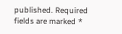published. Required fields are marked *